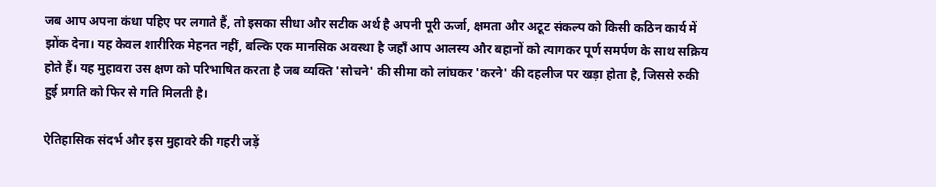जब आप अपना कंधा पहिए पर लगाते हैं, तो इसका सीधा और सटीक अर्थ है अपनी पूरी ऊर्जा, क्षमता और अटूट संकल्प को किसी कठिन कार्य में झोंक देना। यह केवल शारीरिक मेहनत नहीं, बल्कि एक मानसिक अवस्था है जहाँ आप आलस्य और बहानों को त्यागकर पूर्ण समर्पण के साथ सक्रिय होते हैं। यह मुहावरा उस क्षण को परिभाषित करता है जब व्यक्ति 'सोचने' की सीमा को लांघकर 'करने' की दहलीज पर खड़ा होता है, जिससे रुकी हुई प्रगति को फिर से गति मिलती है।

ऐतिहासिक संदर्भ और इस मुहावरे की गहरी जड़ें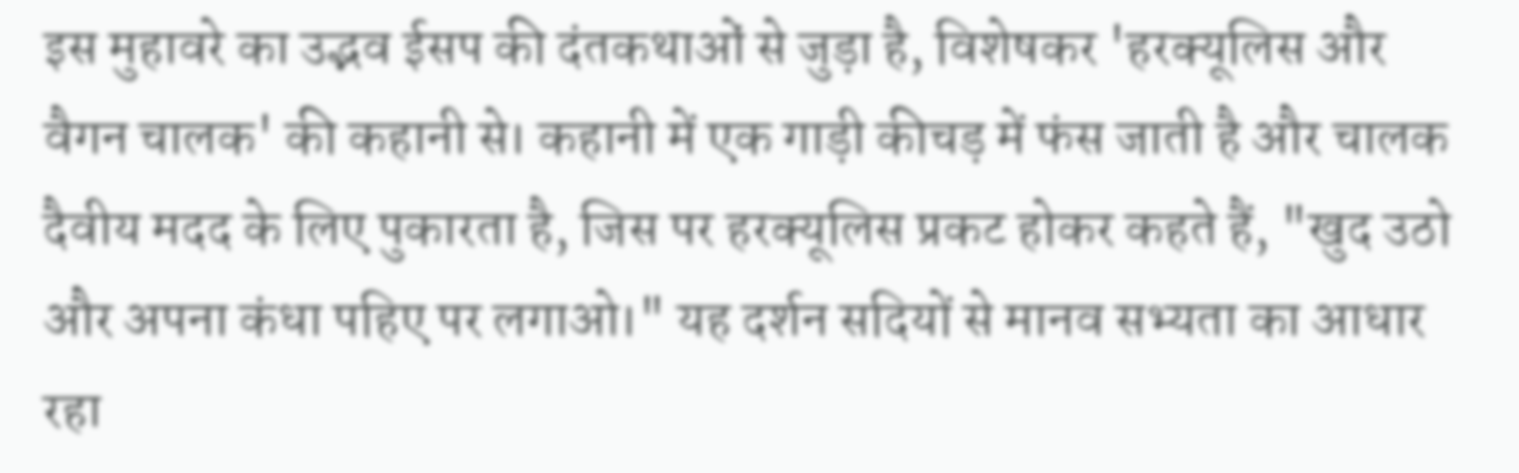इस मुहावरे का उद्भव ईसप की दंतकथाओं से जुड़ा है, विशेषकर 'हरक्यूलिस और वैगन चालक' की कहानी से। कहानी में एक गाड़ी कीचड़ में फंस जाती है और चालक दैवीय मदद के लिए पुकारता है, जिस पर हरक्यूलिस प्रकट होकर कहते हैं, "खुद उठो और अपना कंधा पहिए पर लगाओ।" यह दर्शन सदियों से मानव सभ्यता का आधार रहा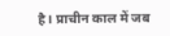है। प्राचीन काल में जब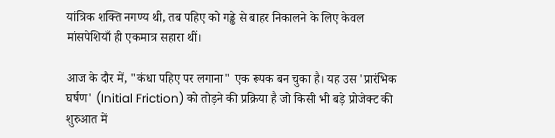यांत्रिक शक्ति नगण्य थी, तब पहिए को गड्ढे से बाहर निकालने के लिए केवल मांसपेशियाँ ही एकमात्र सहारा थीं।

आज के दौर में, "कंधा पहिए पर लगाना" एक रूपक बन चुका है। यह उस 'प्रारंभिक घर्षण' (Initial Friction) को तोड़ने की प्रक्रिया है जो किसी भी बड़े प्रोजेक्ट की शुरुआत में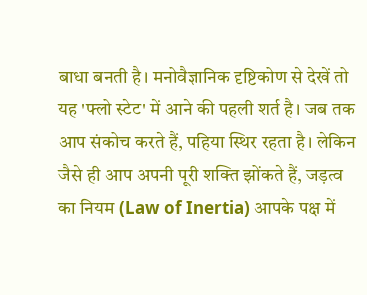बाधा बनती है। मनोवैज्ञानिक दृष्टिकोण से देखें तो यह 'फ्लो स्टेट' में आने की पहली शर्त है। जब तक आप संकोच करते हैं, पहिया स्थिर रहता है। लेकिन जैसे ही आप अपनी पूरी शक्ति झोंकते हैं, जड़त्व का नियम (Law of Inertia) आपके पक्ष में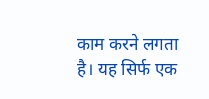काम करने लगता है। यह सिर्फ एक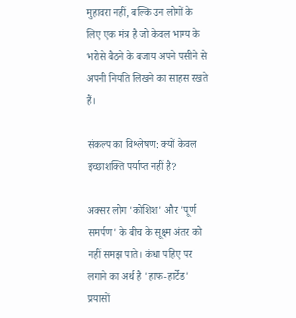मुहावरा नहीं, बल्कि उन लोगों के लिए एक मंत्र है जो केवल भाग्य के भरोसे बैठने के बजाय अपने पसीने से अपनी नियति लिखने का साहस रखते हैं।

संकल्प का विश्लेषण: क्यों केवल इच्छाशक्ति पर्याप्त नहीं है?

अक्सर लोग 'कोशिश' और 'पूर्ण समर्पण' के बीच के सूक्ष्म अंतर को नहीं समझ पाते। कंधा पहिए पर लगाने का अर्थ है 'हाफ-हार्टेड' प्रयासों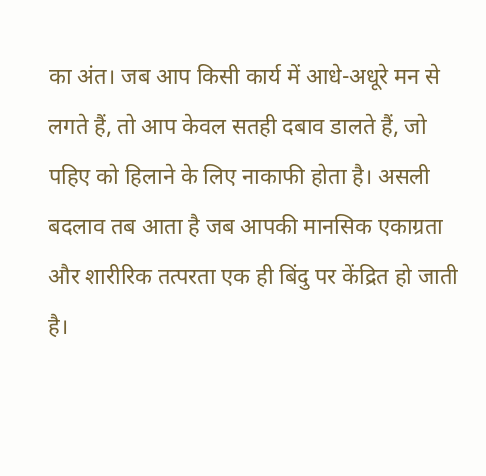का अंत। जब आप किसी कार्य में आधे-अधूरे मन से लगते हैं, तो आप केवल सतही दबाव डालते हैं, जो पहिए को हिलाने के लिए नाकाफी होता है। असली बदलाव तब आता है जब आपकी मानसिक एकाग्रता और शारीरिक तत्परता एक ही बिंदु पर केंद्रित हो जाती है।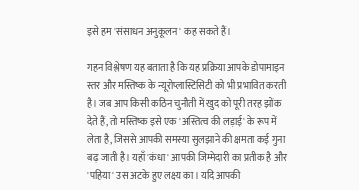इसे हम 'संसाधन अनुकूलन' कह सकते हैं।

गहन विश्लेषण यह बताता है कि यह प्रक्रिया आपके डोपामाइन स्तर और मस्तिष्क के न्यूरोप्लास्टिसिटी को भी प्रभावित करती है। जब आप किसी कठिन चुनौती में खुद को पूरी तरह झोंक देते हैं, तो मस्तिष्क इसे एक 'अस्तित्व की लड़ाई' के रूप में लेता है, जिससे आपकी समस्या सुलझाने की क्षमता कई गुना बढ़ जाती है। यहाँ 'कंधा' आपकी जिम्मेदारी का प्रतीक है और 'पहिया' उस अटके हुए लक्ष्य का। यदि आपकी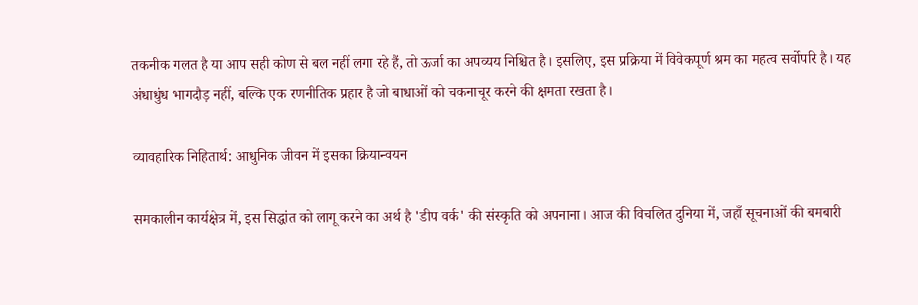तकनीक गलत है या आप सही कोण से बल नहीं लगा रहे हैं, तो ऊर्जा का अपव्यय निश्चित है। इसलिए, इस प्रक्रिया में विवेकपूर्ण श्रम का महत्व सर्वोपरि है। यह अंधाधुंध भागदौड़ नहीं, बल्कि एक रणनीतिक प्रहार है जो बाधाओं को चकनाचूर करने की क्षमता रखता है।

व्यावहारिक निहितार्थ: आधुनिक जीवन में इसका क्रियान्वयन

समकालीन कार्यक्षेत्र में, इस सिद्धांत को लागू करने का अर्थ है 'डीप वर्क' की संस्कृति को अपनाना। आज की विचलित दुनिया में, जहाँ सूचनाओं की बमबारी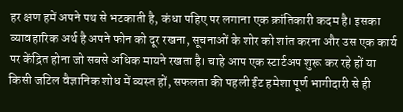हर क्षण हमें अपने पथ से भटकाती है, कंधा पहिए पर लगाना एक क्रांतिकारी कदम है। इसका व्यावहारिक अर्थ है अपने फोन को दूर रखना, सूचनाओं के शोर को शांत करना और उस एक कार्य पर केंद्रित होना जो सबसे अधिक मायने रखता है। चाहे आप एक स्टार्टअप शुरू कर रहे हों या किसी जटिल वैज्ञानिक शोध में व्यस्त हों, सफलता की पहली ईंट हमेशा पूर्ण भागीदारी से ही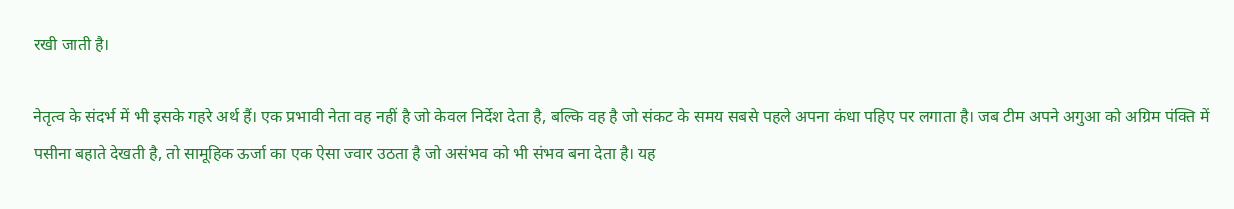रखी जाती है।

नेतृत्व के संदर्भ में भी इसके गहरे अर्थ हैं। एक प्रभावी नेता वह नहीं है जो केवल निर्देश देता है, बल्कि वह है जो संकट के समय सबसे पहले अपना कंधा पहिए पर लगाता है। जब टीम अपने अगुआ को अग्रिम पंक्ति में पसीना बहाते देखती है, तो सामूहिक ऊर्जा का एक ऐसा ज्वार उठता है जो असंभव को भी संभव बना देता है। यह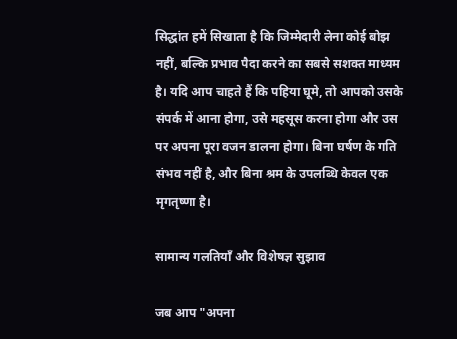सिद्धांत हमें सिखाता है कि जिम्मेदारी लेना कोई बोझ नहीं, बल्कि प्रभाव पैदा करने का सबसे सशक्त माध्यम है। यदि आप चाहते हैं कि पहिया घूमे, तो आपको उसके संपर्क में आना होगा, उसे महसूस करना होगा और उस पर अपना पूरा वजन डालना होगा। बिना घर्षण के गति संभव नहीं है, और बिना श्रम के उपलब्धि केवल एक मृगतृष्णा है।

सामान्य गलतियाँ और विशेषज्ञ सुझाव

जब आप "अपना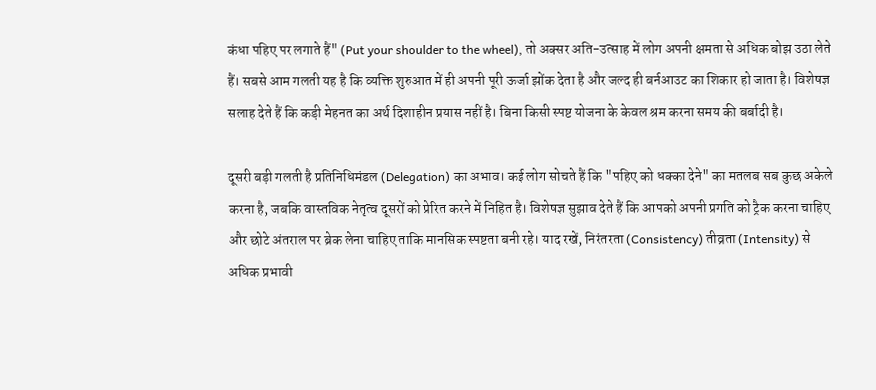कंधा पहिए पर लगाते हैं" (Put your shoulder to the wheel), तो अक्सर अति-उत्साह में लोग अपनी क्षमता से अधिक बोझ उठा लेते हैं। सबसे आम गलती यह है कि व्यक्ति शुरुआत में ही अपनी पूरी ऊर्जा झोंक देता है और जल्द ही बर्नआउट का शिकार हो जाता है। विशेषज्ञ सलाह देते हैं कि कड़ी मेहनत का अर्थ दिशाहीन प्रयास नहीं है। बिना किसी स्पष्ट योजना के केवल श्रम करना समय की बर्बादी है।

दूसरी बड़ी गलती है प्रतिनिधिमंडल (Delegation) का अभाव। कई लोग सोचते हैं कि "पहिए को धक्का देने" का मतलब सब कुछ अकेले करना है, जबकि वास्तविक नेतृत्व दूसरों को प्रेरित करने में निहित है। विशेषज्ञ सुझाव देते हैं कि आपको अपनी प्रगति को ट्रैक करना चाहिए और छोटे अंतराल पर ब्रेक लेना चाहिए ताकि मानसिक स्पष्टता बनी रहे। याद रखें, निरंतरता (Consistency) तीव्रता (Intensity) से अधिक प्रभावी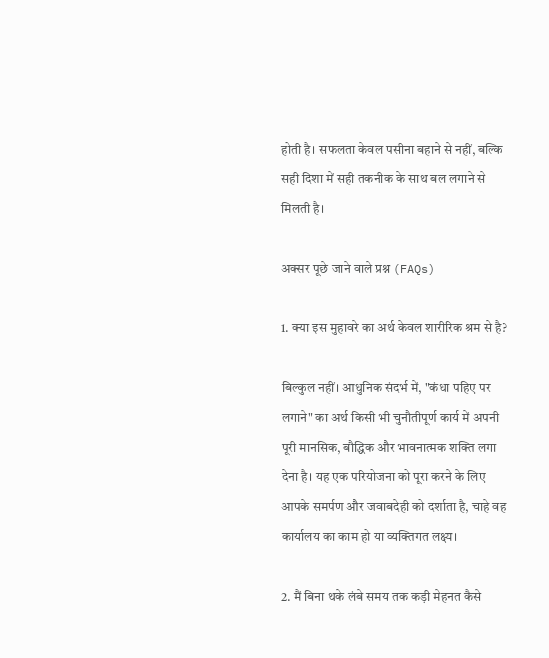होती है। सफलता केवल पसीना बहाने से नहीं, बल्कि सही दिशा में सही तकनीक के साथ बल लगाने से मिलती है।

अक्सर पूछे जाने वाले प्रश्न (FAQs)

1. क्या इस मुहावरे का अर्थ केवल शारीरिक श्रम से है?

बिल्कुल नहीं। आधुनिक संदर्भ में, "कंधा पहिए पर लगाने" का अर्थ किसी भी चुनौतीपूर्ण कार्य में अपनी पूरी मानसिक, बौद्धिक और भावनात्मक शक्ति लगा देना है। यह एक परियोजना को पूरा करने के लिए आपके समर्पण और जवाबदेही को दर्शाता है, चाहे वह कार्यालय का काम हो या व्यक्तिगत लक्ष्य।

2. मैं बिना थके लंबे समय तक कड़ी मेहनत कैसे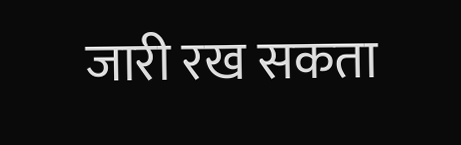जारी रख सकता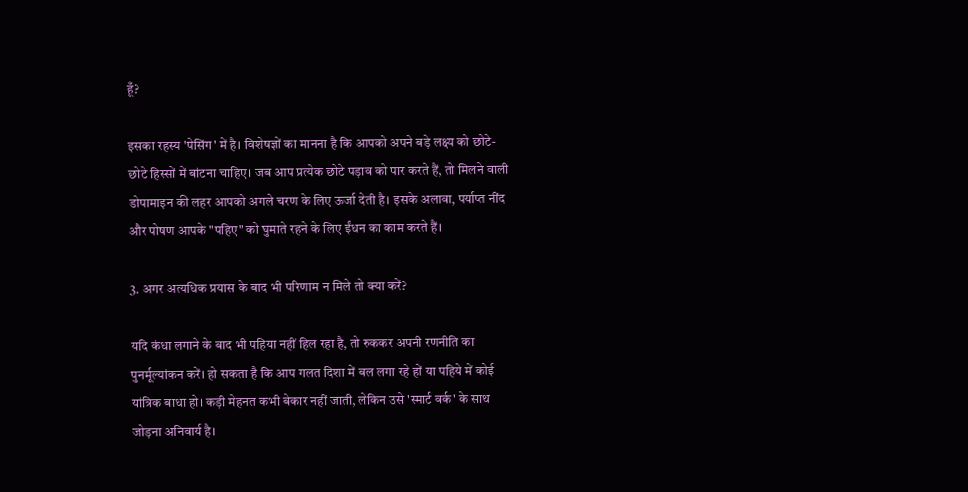हूँ?

इसका रहस्य 'पेसिंग' में है। विशेषज्ञों का मानना है कि आपको अपने बड़े लक्ष्य को छोटे-छोटे हिस्सों में बांटना चाहिए। जब आप प्रत्येक छोटे पड़ाव को पार करते हैं, तो मिलने वाली डोपामाइन की लहर आपको अगले चरण के लिए ऊर्जा देती है। इसके अलावा, पर्याप्त नींद और पोषण आपके "पहिए" को घुमाते रहने के लिए ईंधन का काम करते हैं।

3. अगर अत्यधिक प्रयास के बाद भी परिणाम न मिले तो क्या करें?

यदि कंधा लगाने के बाद भी पहिया नहीं हिल रहा है, तो रुककर अपनी रणनीति का पुनर्मूल्यांकन करें। हो सकता है कि आप गलत दिशा में बल लगा रहे हों या पहिये में कोई यांत्रिक बाधा हो। कड़ी मेहनत कभी बेकार नहीं जाती, लेकिन उसे 'स्मार्ट वर्क' के साथ जोड़ना अनिवार्य है।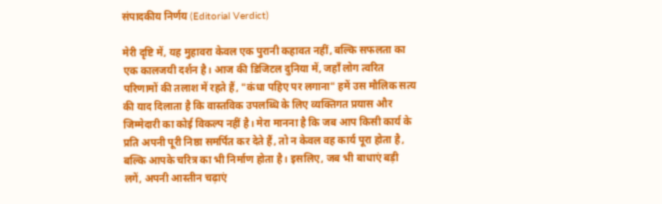संपादकीय निर्णय (Editorial Verdict)

मेरी दृष्टि में, यह मुहावरा केवल एक पुरानी कहावत नहीं, बल्कि सफलता का एक कालजयी दर्शन है। आज की डिजिटल दुनिया में, जहाँ लोग त्वरित परिणामों की तलाश में रहते हैं, "कंधा पहिए पर लगाना" हमें उस मौलिक सत्य की याद दिलाता है कि वास्तविक उपलब्धि के लिए व्यक्तिगत प्रयास और जिम्मेदारी का कोई विकल्प नहीं है। मेरा मानना है कि जब आप किसी कार्य के प्रति अपनी पूरी निष्ठा समर्पित कर देते हैं, तो न केवल वह कार्य पूरा होता है, बल्कि आपके चरित्र का भी निर्माण होता है। इसलिए, जब भी बाधाएं बड़ी लगें, अपनी आस्तीन चढ़ाएं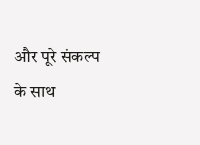और पूरे संकल्प के साथ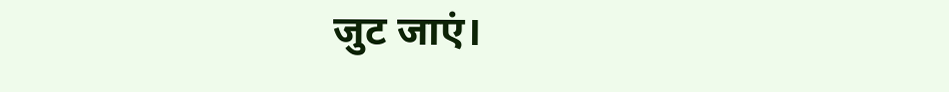जुट जाएं।